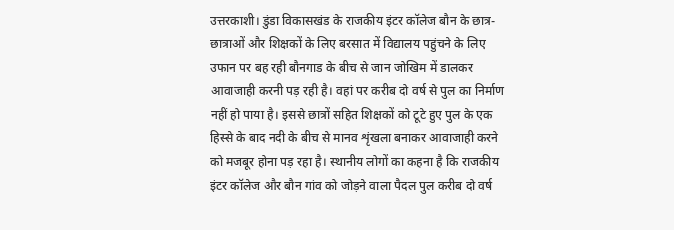उत्तरकाशी। डुंडा विकासखंड के राजकीय इंटर कॉलेज बौन के छात्र-छात्राओं और शिक्षकों के लिए बरसात में विद्यालय पहुंचने के लिए उफान पर बह रही बौनगाड के बीच से जान जोखिम में डालकर आवाजाही करनी पड़ रही है। वहां पर करीब दो वर्ष से पुल का निर्माण नहीं हो पाया है। इससे छात्रों सहित शिक्षकों को टूटे हुए पुल के एक हिस्से के बाद नदी के बीच से मानव शृंखला बनाकर आवाजाही करने को मजबूर होना पड़ रहा है। स्थानीय लोगों का कहना है कि राजकीय इंटर कॉलेज और बौन गांव को जोड़ने वाला पैदल पुल करीब दो वर्ष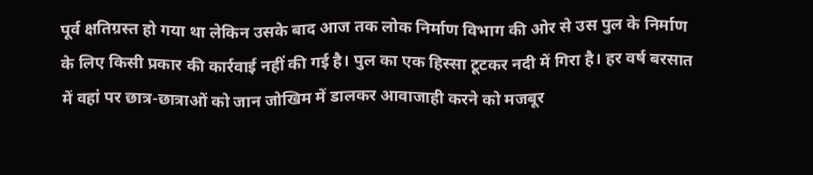पूर्व क्षतिग्रस्त हो गया था लेकिन उसके बाद आज तक लोक निर्माण विभाग की ओर से उस पुल के निर्माण के लिए किसी प्रकार की कार्रवाई नहीं की गई है। पुल का एक हिस्सा टूटकर नदी में गिरा है। हर वर्ष बरसात में वहां पर छात्र-छात्राओं को जान जोखिम में डालकर आवाजाही करने को मजबूर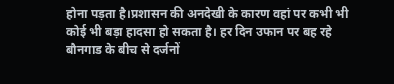होना पड़ता है।प्रशासन की अनदेखी के कारण वहां पर कभी भी कोई भी बड़ा हादसा हो सकता है। हर दिन उफान पर बह रहे बौनगाड के बीच से दर्जनों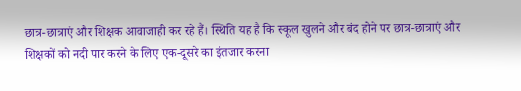छात्र-छात्राएं और शिक्षक आवाजाही कर रहे हैं। स्थिति यह है कि स्कूल खुलने और बंद होने पर छात्र-छात्राएं और शिक्षकों को नदी पार करने के लिए एक-दूसरे का इंतजार करना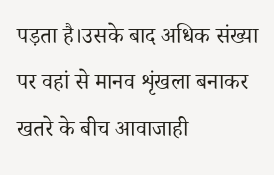पड़ता है।उसके बाद अधिक संख्या पर वहां से मानव शृंखला बनाकर खतरे के बीच आवाजाही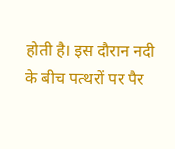होती है। इस दौरान नदी के बीच पत्थरों पर पैर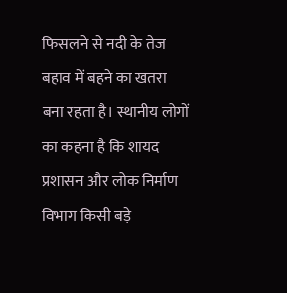फिसलने से नदी के तेज बहाव में बहने का खतरा बना रहता है। स्थानीय लोगों का कहना है कि शायद प्रशासन और लोक निर्माण विभाग किसी बड़े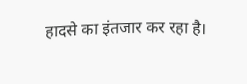हादसे का इंतजार कर रहा है।